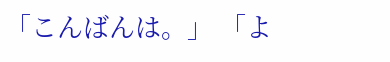「こんばんは。」 「よ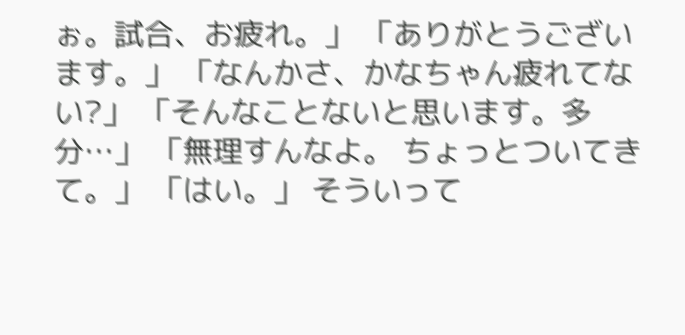ぉ。試合、お疲れ。」 「ありがとうございます。」 「なんかさ、かなちゃん疲れてない?」 「そんなことないと思います。多分…」 「無理すんなよ。 ちょっとついてきて。」 「はい。」 そういって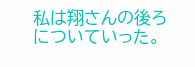私は翔さんの後ろについていった。